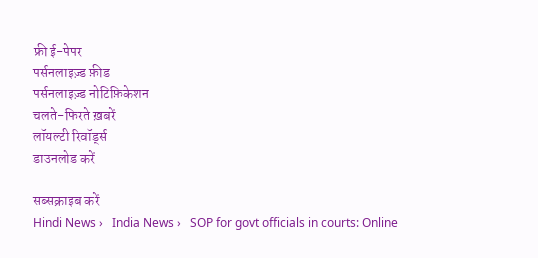फ्री ई-पेपर
पर्सनलाइज़्ड फ़ीड
पर्सनलाइज़्ड नोटिफ़िकेशन
चलते-फिरते ख़बरें
लॉयल्टी रिवॉर्ड्स
डाउनलोड करें

सब्सक्राइब करें
Hindi News ›   India News ›   SOP for govt officials in courts: Online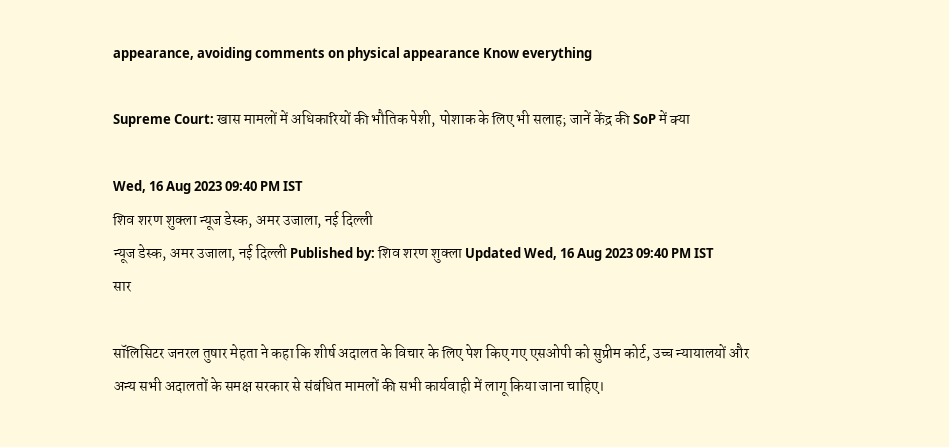appearance, avoiding comments on physical appearance Know everything

Supreme Court: खास मामलों में अधिकारियों की भौतिक पेशी, पोशाक के लिए भी सलाह; जानें केंद्र की SoP में क्या

Wed, 16 Aug 2023 09:40 PM IST
शिव शरण शुक्ला न्यूज डेस्क, अमर उजाला, नई दिल्ली
न्यूज डेस्क, अमर उजाला, नई दिल्ली Published by: शिव शरण शुक्ला Updated Wed, 16 Aug 2023 09:40 PM IST
सार

सॉलिसिटर जनरल तुषार मेहता ने कहा कि शीर्ष अदालत के विचार के लिए पेश किए गए एसओपी को सुप्रीम कोर्ट, उच्च न्यायालयों और अन्य सभी अदालतों के समक्ष सरकार से संबंधित मामलों की सभी कार्यवाही में लागू किया जाना चाहिए।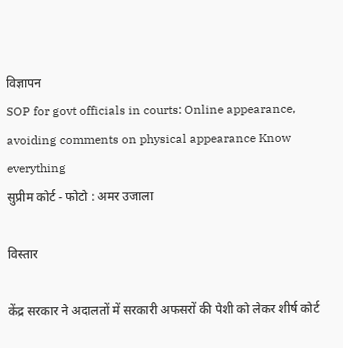विज्ञापन
SOP for govt officials in courts: Online appearance, avoiding comments on physical appearance Know everything
सुप्रीम कोर्ट - फोटो : अमर उजाला

विस्तार

केंद्र सरकार ने अदालतों में सरकारी अफसरों की पेशी को लेकर शीर्ष कोर्ट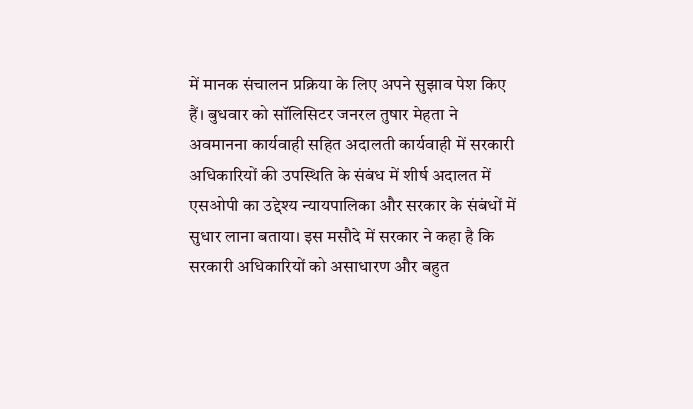में मानक संचालन प्रक्रिया के लिए अपने सुझाव पेश किए हैं। बुधवार को सॉलिसिटर जनरल तुषार मेहता ने अवमानना कार्यवाही सहित अदालती कार्यवाही में सरकारी अधिकारियों की उपस्थिति के संबंध में शीर्ष अदालत में एसओपी का उद्देश्य न्यायपालिका और सरकार के संबंधों में सुधार लाना बताया। इस मसौदे में सरकार ने कहा है कि सरकारी अधिकारियों को असाधारण और बहुत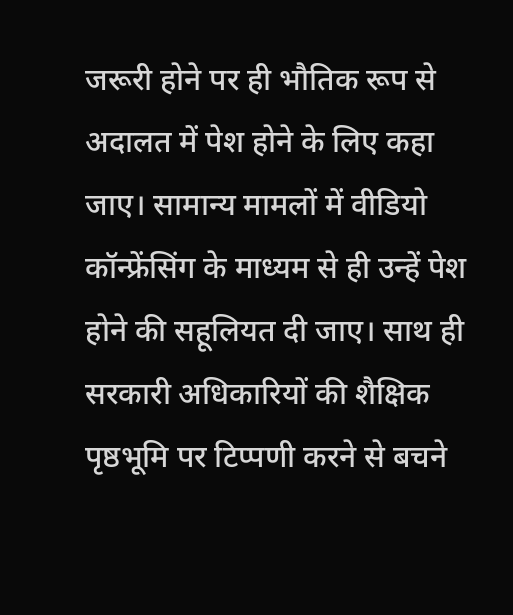जरूरी होने पर ही भौतिक रूप से अदालत में पेश होने के लिए कहा जाए। सामान्य मामलों में वीडियो कॉन्फ्रेंसिंग के माध्यम से ही उन्हें पेश होने की सहूलियत दी जाए। साथ ही सरकारी अधिकारियों की शैक्षिक पृष्ठभूमि पर टिप्पणी करने से बचने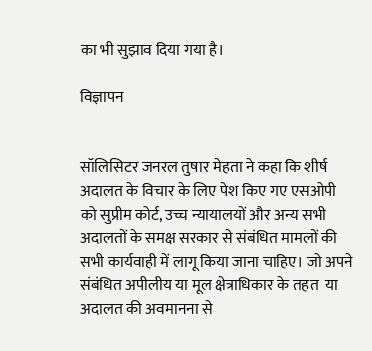का भी सुझाव दिया गया है।

विज्ञापन


सॉलिसिटर जनरल तुषार मेहता ने कहा कि शीर्ष अदालत के विचार के लिए पेश किए गए एसओपी को सुप्रीम कोर्ट, उच्च न्यायालयों और अन्य सभी अदालतों के समक्ष सरकार से संबंधित मामलों की सभी कार्यवाही में लागू किया जाना चाहिए। जो अपने संबंधित अपीलीय या मूल क्षेत्राधिकार के तहत  या अदालत की अवमानना से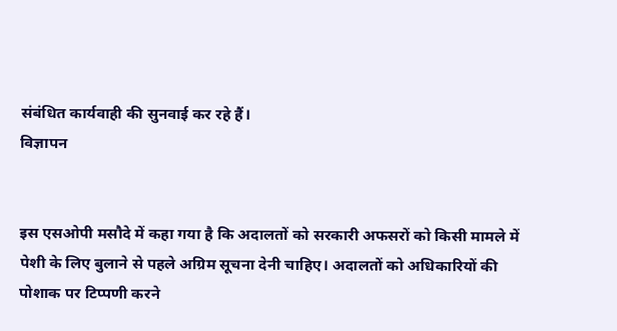संबंधित कार्यवाही की सुनवाई कर रहे हैं।
विज्ञापन


इस एसओपी मसौदे में कहा गया है कि अदालतों को सरकारी अफसरों को किसी मामले में पेशी के लिए बुलाने से पहले अग्रिम सूचना देनी चाहिए। अदालतों को अधिकारियों की पोशाक पर टिप्पणी करने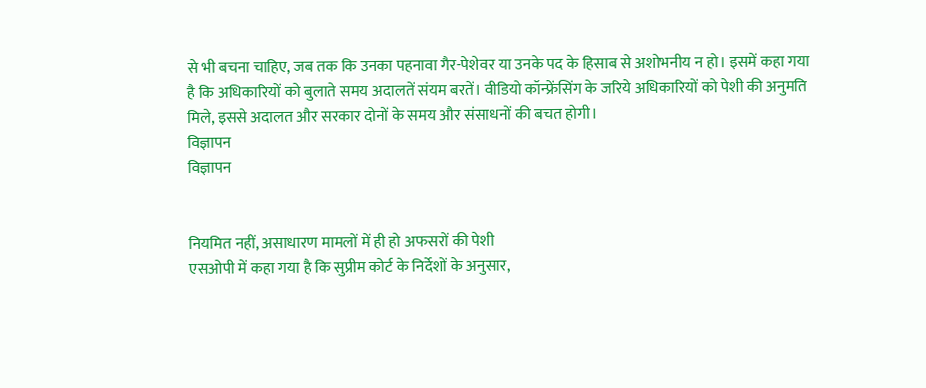से भी बचना चाहिए, जब तक कि उनका पहनावा गैर-पेशेवर या उनके पद के हिसाब से अशोभनीय न हो। इसमें कहा गया है कि अधिकारियों को बुलाते समय अदालतें संयम बरतें। वीडियो कॉन्फ्रेंसिंग के जरिये अधिकारियों को पेशी की अनुमति मिले, इससे अदालत और सरकार दोनों के समय और संसाधनों की बचत होगी।
विज्ञापन
विज्ञापन


नियमित नहीं, असाधारण मामलों में ही हो अफसरों की पेशी
एसओपी में कहा गया है कि सुप्रीम कोर्ट के निर्देशों के अनुसार,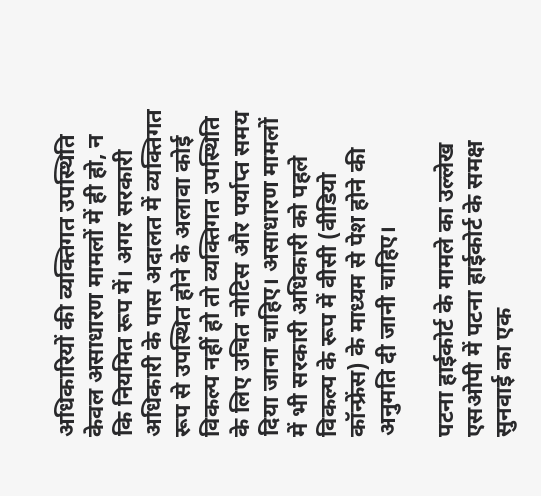अधिकारियों की व्यक्तिगत उपस्थिति केवल असाधारण मामलों में ही हो, न कि नियमित रूप में। अगर सरकारी अधिकारी के पास अदालत में व्यक्तिगत रूप से उपस्थित होने के अलावा कोई विकल्प नहीं हो तो व्यक्तिगत उपस्थिति के लिए उचित नोटिस और पर्याप्त समय दिया जाना चाहिए। असाधारण मामलों में भी सरकारी अधिकारी को पहले विकल्प के रूप में वीसी (वीडियो कॉन्फ्रेंस) के माध्यम से पेश होने की अनुमति दी जानी चाहिए।

पटना हाईकोर्ट के मामले का उल्लेख
एसओपी में पटना हाईकोर्ट के समक्ष सुनवाई का एक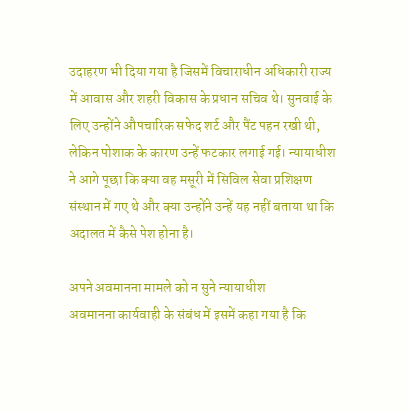उदाहरण भी दिया गया है जिसमें विचाराधीन अधिकारी राज्य में आवास और शहरी विकास के प्रधान सचिव थे। सुनवाई के लिए उन्होंने औपचारिक सफेद शर्ट और पैंट पहन रखी थी, लेकिन पोशाक के कारण उन्हें फटकार लगाई गई। न्यायाधीश ने आगे पूछा कि क्या वह मसूरी में सिविल सेवा प्रशिक्षण संस्थान में गए थे और क्या उन्होंने उन्हें यह नहीं बताया था कि अदालत में कैसे पेश होना है।

अपने अवमानना मामले को न सुने न्यायाधीश
अवमानना कार्यवाही के संबंध में इसमें कहा गया है कि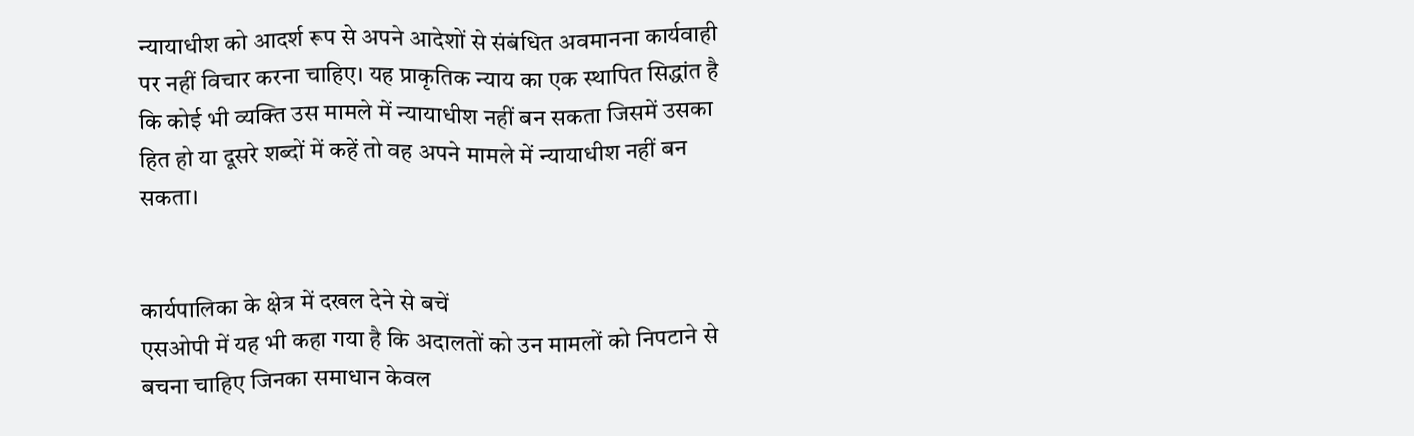न्यायाधीश को आदर्श रूप से अपने आदेशों से संबंधित अवमानना कार्यवाही पर नहीं विचार करना चाहिए। यह प्राकृतिक न्याय का एक स्थापित सिद्धांत है कि कोई भी व्यक्ति उस मामले में न्यायाधीश नहीं बन सकता जिसमें उसका हित हो या दूसरे शब्दों में कहें तो वह अपने मामले में न्यायाधीश नहीं बन सकता।


कार्यपालिका के क्षेत्र में दखल देने से बचें
एसओपी में यह भी कहा गया है कि अदालतों को उन मामलों को निपटाने से बचना चाहिए जिनका समाधान केवल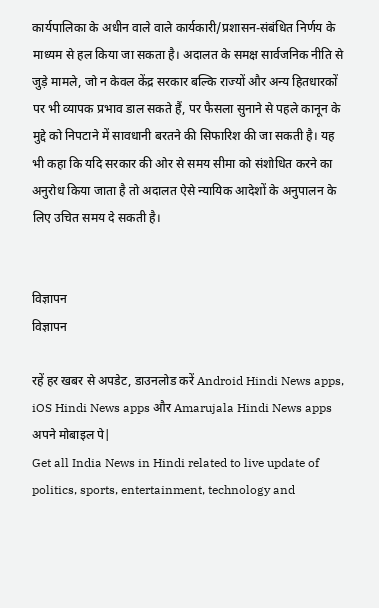कार्यपालिका के अधीन वाले वाले कार्यकारी/प्रशासन-संबंधित निर्णय के माध्यम से हल किया जा सकता है। अदालत के समक्ष सार्वजनिक नीति से जुड़े मामले, जो न केवल केंद्र सरकार बल्कि राज्यों और अन्य हितधारकों पर भी व्यापक प्रभाव डाल सकते हैं, पर फैसला सुनाने से पहले कानून के मुद्दे को निपटाने में सावधानी बरतने की सिफारिश की जा सकती है। यह भी कहा कि यदि सरकार की ओर से समय सीमा को संशोधित करने का अनुरोध किया जाता है तो अदालत ऐसे न्यायिक आदेशों के अनुपालन के लिए उचित समय दे सकती है।


विज्ञापन
विज्ञापन

रहें हर खबर से अपडेट, डाउनलोड करें Android Hindi News apps, iOS Hindi News apps और Amarujala Hindi News apps अपने मोबाइल पे|
Get all India News in Hindi related to live update of politics, sports, entertainment, technology and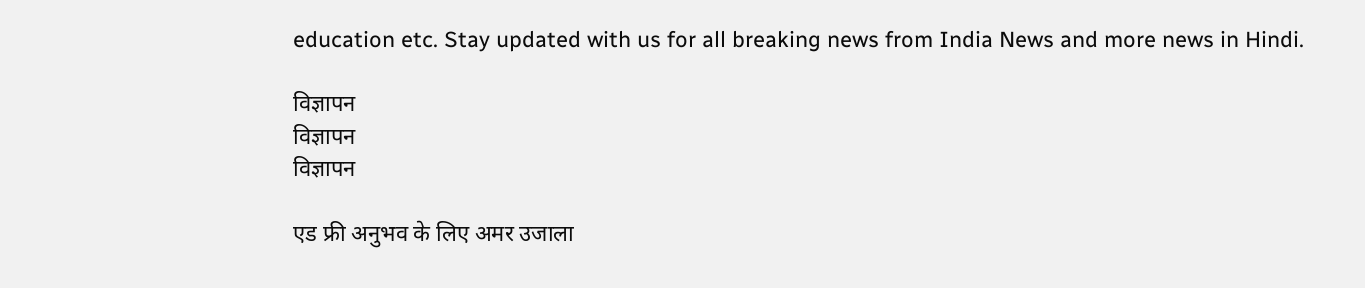education etc. Stay updated with us for all breaking news from India News and more news in Hindi.

विज्ञापन
विज्ञापन
विज्ञापन

एड फ्री अनुभव के लिए अमर उजाला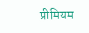प्रीमियम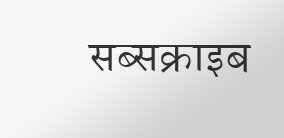सब्सक्राइब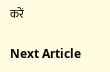करें

Next Article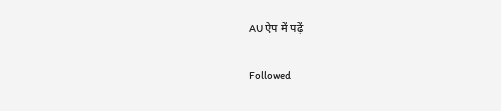AU ऐप में पढ़ें

Followed